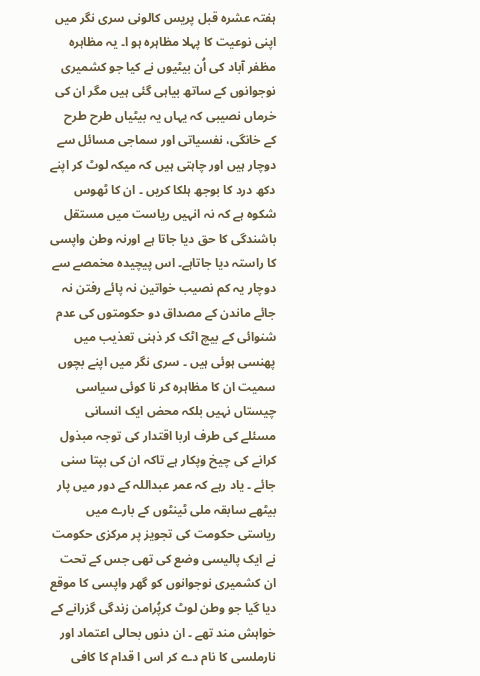ہفتہ عشرہ قبل پریس کالونی سری نگر میں اپنی نوعیت کا پہلا مظاہرہ ہو ا۔ یہ مظاہرہ مظفر آباد کی اُن بیٹیوں نے کیا جو کشمیری نوجوانوں کے ساتھ بیاہی گئی ہیں مگر ان کی خرماں نصیبی کہ یہاں یہ بیٹیاں طرح طرح کے خانگی، نفسیاتی اور سماجی مسائل سے دوچار ہیں اور چاہتی ہیں کہ میکہ لوٹ کر اپنے دکھ درد کا بوجھ ہلکا کریں ۔ ان کا ٹھوس شکوہ ہے کہ نہ انہیں ریاست میں مستقل باشندگی کا حق دیا جاتا ہے اورنہ وطن واپسی کا راستہ دیا جاتاہے۔ اس پیچیدہ مخمصے سے دوچار یہ کم نصیب خواتین نہ پائے رفتن نہ جائے ماندن کے مصداق دو حکومتوں کی عدم شنوائی کے بیچ اٹک کر ذہنی تعذیب میں پھنسی ہوئی ہیں ۔ سری نگر میں اپنے بچوں سمیت ان کا مظاہرہ کر نا کوئی سیاسی چیستاں نہیں بلکہ محض ایک انسانی مسئلے کی طرف اربا اقتدار کی توجہ مبذول کرانے کی چیخ وپکار ہے تاکہ ان کی بپتا سنی جائے ۔ یاد رہے کہ عمر عبداللہ کے دور میں پار بیٹھے سابقہ ملی ٹینٹوں کے بارے میں ریاستی حکومت کی تجویز پر مرکزی حکومت نے ایک پالیسی وضع کی تھی جس کے تحت ان کشمیری نوجوانوں کو گھر واپسی کا موقع دیا گیا جو وطن لوٹ کرپُرامن زندگی گزرانے کے خواہش مند تھے ۔ ان دنوں بحالی اعتماد اور نارملسی کا نام دے کر اس ا قدام کا کافی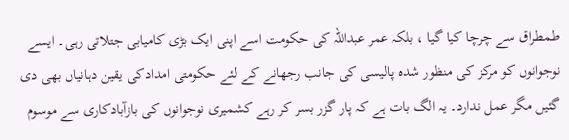طمطراق سے چرچا کیا گیا ، بلکہ عمر عبداللہ کی حکومت اسے اپنی ایک بڑی کامیابی جتلاتی رہی۔ ایسے نوجوانوں کو مرکز کی منظور شدہ پالیسی کی جانب رجھانے کے لئے حکومتی امدادکی یقین دہانیاں بھی دی گئیں مگر عمل ندارد۔ یہ الگ بات ہے کہ پار گزر بسر کر رہے کشمیری نوجوانوں کی بازآبادکاری سے موسوم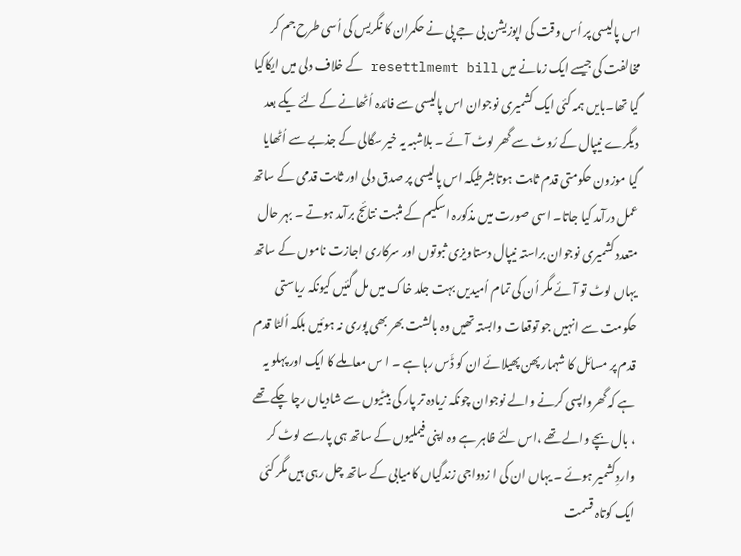اس پالیسی پر اُس وقت کی اپوزیشن بی جے پی نے حکمران کا نگریس کی اُسی طرح جم کر مخالفت کی جیسے ایک زمانے میں resettlmemt bill کے خلاف دلی میں ایکاکیا گیا تھا۔بایں ہمہ کئی ایک کشمیری نوجوان اس پالیسی سے فائدہ اُٹھانے کے لئے یکے بعد دیگرے نیپال کے رُوٹ سے گھر لوٹ آئے ۔ بلاشبہ یہ خیر سگالی کے جذبے سے اُٹھایا گیا موزون حکومتی قدم ثابت ہوتابشرطیکہ اس پالیسی پر صدق دلی اور ثابت قدمی کے ساتھ عمل درآمد کیا جاتا۔ اسی صورت میں مذکورہ اسکیم کے مثبت نتائج برآمد ہوتے ۔ بہر حال متعدد کشمیری نوجوان براستہ نیپال دستاویزی ثبوتوں اور سرکاری اجازت ناموں کے ساتھ یہاں لوٹ تو آئے مگر اُن کی تمام اُمیدیں بہت جلد خاک میں مل گئیں کیونکہ ریاستی حکومت سے انہیں جو توقعات وابستہ تھیں وہ بالشت بھر بھی پوری نہ ہوئیں بلکہ اُلٹا قدم قدم پر مسائل کا شہمار پھن پھیلائے ان کو ڈَس رہا ہے ۔ ا س معاملے کا ایک اور پہلو یہ ہے کہ گھرواپسی کرنے والے نوجوان چونکہ زیادہ تر پار کی بیٹیوں سے شادیاں رچا چکے تھے ، بال بچے والے تھے ،اس لئے ظاہر ہے وہ اپنی فیملیوں کے ساتھ ہی پارسے لوٹ کر واردِکشمیر ہوئے ۔ یہاں ان کی ا زدواجی زندگیاں کامیابی کے ساتھ چل رہی ہیں مگر کئی ایک کوتاہ قسمت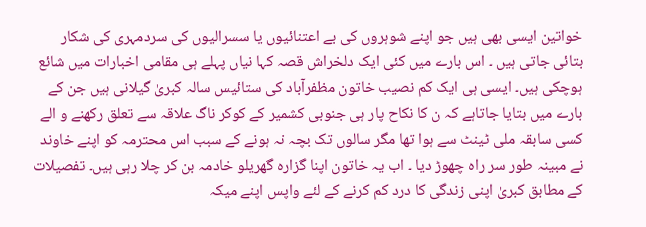خواتین ایسی بھی ہیں جو اپنے شوہروں کی بے اعتنائیوں یا سسرالیوں کی سردمہری کی شکار بتائی جاتی ہیں ۔ اس بارے میں کئی ایک دلخراش قصہ کہا نیاں پہلے ہی مقامی اخبارات میں شائع ہوچکی ہیں۔ ایسی ہی ایک کم نصیب خاتون مظفرآباد کی ستائیس سالہ کبریٰ گیلانی ہیں جن کے بارے میں بتایا جاتاہے کہ ن کا نکاح پار ہی جنوبی کشمیر کے کوکر ناگ علاقہ سے تعلق رکھنے و الے کسی سابقہ ملی ٹینٹ سے ہوا تھا مگر سالوں تک بچہ نہ ہونے کے سبب اس محترمہ کو اپنے خاوند نے مبینہ طور سر راہ چھوڑ دیا ۔ اب یہ خاتون اپنا گزارہ گھریلو خادمہ بن کر چلا رہی ہیں۔ تفصیلات کے مطابق کبریٰ اپنی زندگی کا درد کم کرنے کے لئے واپس اپنے میکہ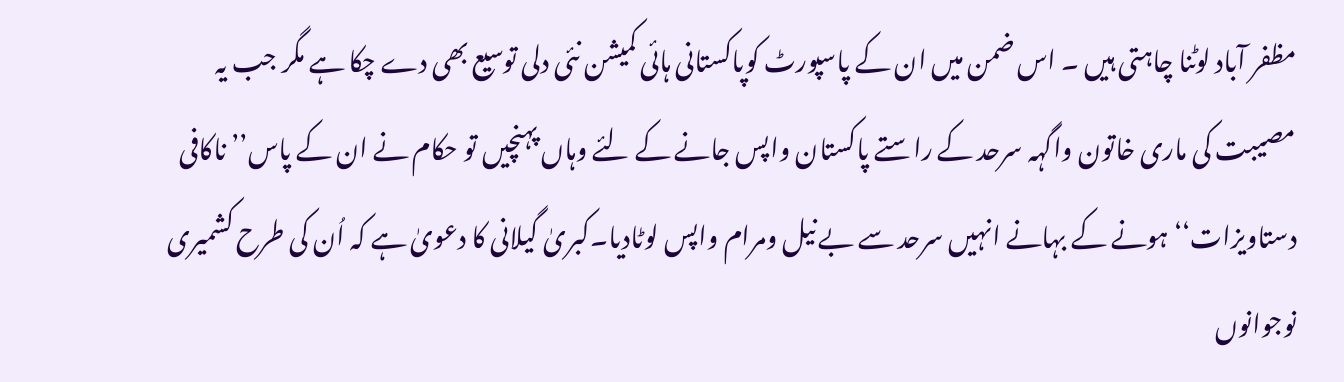مظفر آباد لوٹنا چاہتی ہیں ۔ اس ضمن میں ان کے پاسپورٹ کوپاکستانی ہائی کمیشن نئی دلی توسیع بھی دے چکا ہے مگر جب یہ مصیبت کی ماری خاتون واگہہ سرحد کے راستے پاکستان واپس جانے کے لئے وہاں پہنچیں تو حکام نے ان کے پاس’’ ناکافی دستاویزات‘‘ ہونے کے بہانے انہیں سرحد سے بے نیل ومرام واپس لوٹادیا۔کبریٰ گیلانی کا دعویٰ ہے کہ اُن کی طرح کشمیری نوجوانوں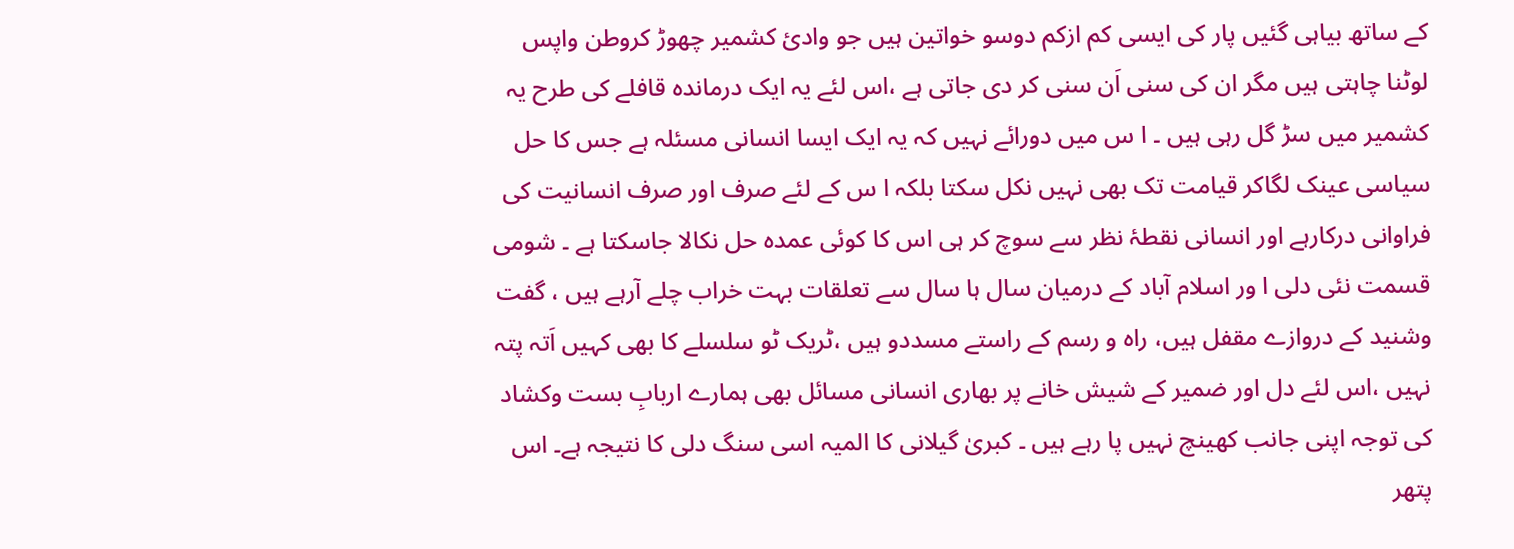کے ساتھ بیاہی گئیں پار کی ایسی کم ازکم دوسو خواتین ہیں جو وادیٔ کشمیر چھوڑ کروطن واپس لوٹنا چاہتی ہیں مگر ان کی سنی اَن سنی کر دی جاتی ہے ،اس لئے یہ ایک درماندہ قافلے کی طرح یہ کشمیر میں سڑ گل رہی ہیں ۔ ا س میں دورائے نہیں کہ یہ ایک ایسا انسانی مسئلہ ہے جس کا حل سیاسی عینک لگاکر قیامت تک بھی نہیں نکل سکتا بلکہ ا س کے لئے صرف اور صرف انسانیت کی فراوانی درکارہے اور انسانی نقطۂ نظر سے سوچ کر ہی اس کا کوئی عمدہ حل نکالا جاسکتا ہے ۔ شومی قسمت نئی دلی ا ور اسلام آباد کے درمیان سال ہا سال سے تعلقات بہت خراب چلے آرہے ہیں ، گفت وشنید کے دروازے مقفل ہیں، راہ و رسم کے راستے مسددو ہیں ،ٹریک ٹو سلسلے کا بھی کہیں اَتہ پتہ نہیں ،اس لئے دل اور ضمیر کے شیش خانے پر بھاری انسانی مسائل بھی ہمارے اربابِ بست وکشاد کی توجہ اپنی جانب کھینچ نہیں پا رہے ہیں ۔ کبریٰ گیلانی کا المیہ اسی سنگ دلی کا نتیجہ ہے۔ اس پتھر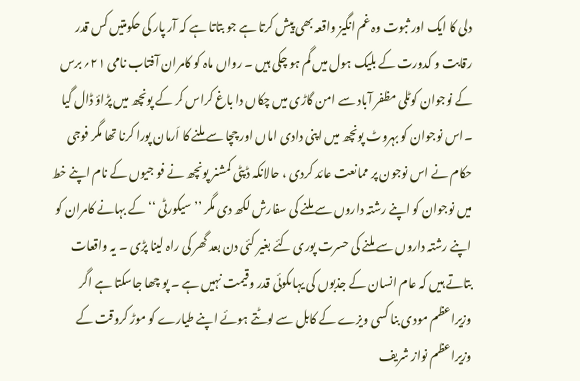دلی کا ایک اور ثبوت وہ غم انگیز واقعہ بھی پیش کرتا ہے جو بتاتا ہے کہ آر پار کی حکومتیں کس قدر رقابت و کدورت کے بلیک ہول میں گم ہو چکی ہیں ۔ رواں ماہ کو کامران آفتاب نامی ۲۱؍ برس کے نوجوان کوٹلی مظفر آباد سے امن گاڑی میں چکاں دا باغ کراس کر کے پونچھ میں پڑاؤ ڈال گیا ۔اس نوجوان کو بہروٹ پونچھ میں اپنی دادی اماں اور چچا سے ملنے کا اَرمان پورا کرنا تھا مگر فوجی حکام نے اس نوجون پر ممانعت عائد کردی ، حالانکہ ڈپٹی کمشنر پونچھ نے فو جیوں کے نام اپنے خط میں نوجوان کو اپنے رشتہ داروں سے ملنے کی سفارش لکھ دی مگر ’’سیکورٹی ‘‘ کے بہانے کامران کو اپنے رشتہ داروں سے ملنے کی حسرت پوری کئے بغیر کئی دن بعد گھر کی راہ لینا پڑی ۔ یہ واقعات بتاتے ہیں کہ عام انسان کے جذبوں کی یہاںکوئی قدر وقیمت نہیں ہے ۔ پو چھا جاسکتا ہے اگر وزیراعظم مودی بنا کسی ویزے کے کابل سے لوٹتے ہوئے اپنے طیارے کو موڑ کروقت کے وزیراعظم نواز شریف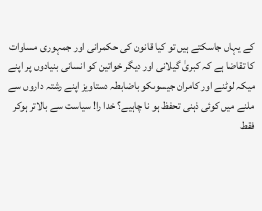کے یہاں جاسکتے ہیں تو کیا قانون کی حکمرانی اور جمہوری مساوات کا تقاضا ہے کہ کبریٰ گیلانی اور دیگر خواتین کو انسانی بنیادوں پر اپنے میکہ لوٹنے اور کامران جیسوںکو باضابطہ دستاویز اپنے رشتہ داروں سے ملنے میں کوئی ذہنی تحفظ ہو نا چاہیے؟ خدا را! سیاست سے بالاتر ہوکر فقط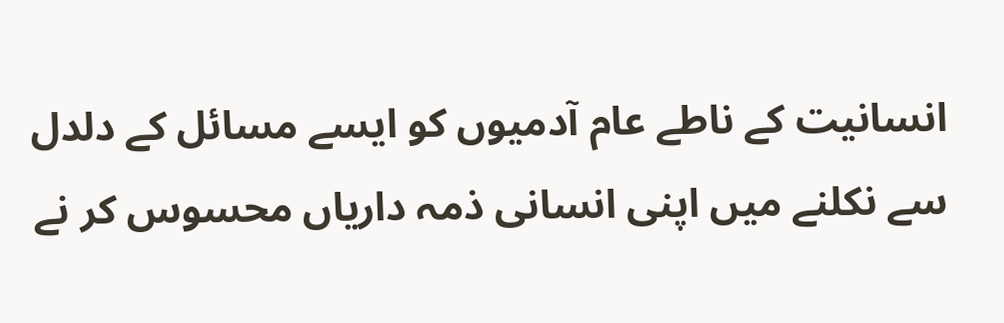انسانیت کے ناطے عام آدمیوں کو ایسے مسائل کے دلدل سے نکلنے میں اپنی انسانی ذمہ داریاں محسوس کر نے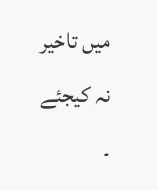میں تاخیر نہ کیجئے ۔